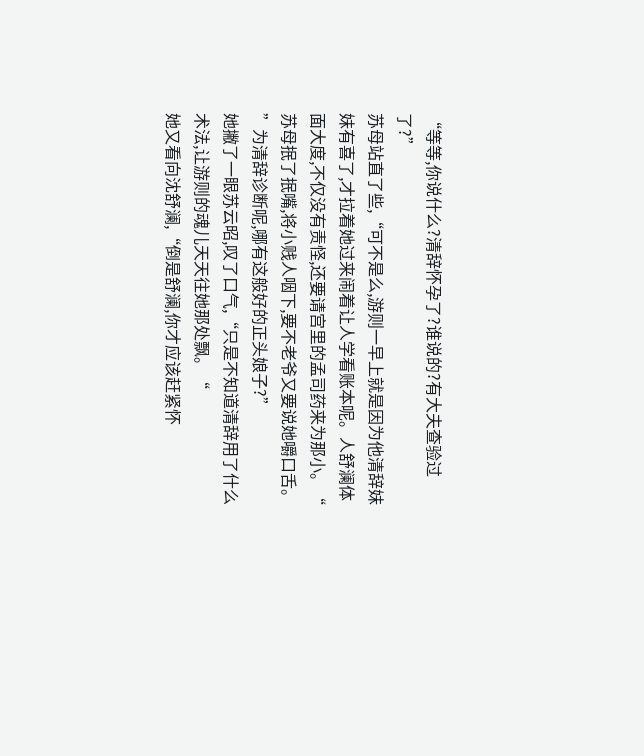“等等,你说什么?清辞怀孕了?谁说的?有大夫查验过了?”
苏母站直了些,“可不是么,游则一早上就是因为他清辞妹妹有喜了,才拉着她过来闹着让人学看账本呢。人舒澜体面大度,不仅没有责怪,还要请宫里的孟司药来为那小。“
苏母抿了抿嘴,将小贱人咽下,要不老爷又要说她嚼口舌。
”为清辞诊断呢,哪有这般好的正头娘子?”
她撇了一眼苏云昭,叹了口气,“只是不知道清辞用了什么术法,让游则的魂儿天天往她那处飘。“
她又看向沈舒澜,“倒是舒澜,你才应该赶紧怀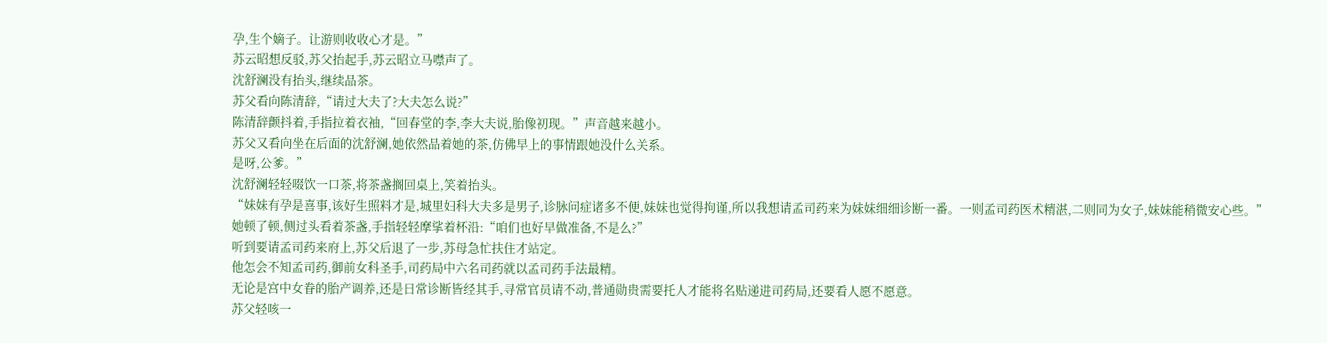孕,生个嫡子。让游则收收心才是。”
苏云昭想反驳,苏父抬起手,苏云昭立马噤声了。
沈舒澜没有抬头,继续品茶。
苏父看向陈清辞,“请过大夫了?大夫怎么说?”
陈清辞颤抖着,手指拉着衣袖,“回春堂的李,李大夫说,胎像初现。”声音越来越小。
苏父又看向坐在后面的沈舒澜,她依然品着她的茶,仿佛早上的事情跟她没什么关系。
是呀,公爹。”
沈舒澜轻轻啜饮一口茶,将茶盏搁回桌上,笑着抬头。
“妹妹有孕是喜事,该好生照料才是,城里妇科大夫多是男子,诊脉问症诸多不便,妹妹也觉得拘谨,所以我想请孟司药来为妹妹细细诊断一番。一则孟司药医术精湛,二则同为女子,妹妹能稍微安心些。”
她顿了顿,侧过头看着茶盏,手指轻轻摩挲着杯沿:“咱们也好早做准备,不是么?”
听到要请孟司药来府上,苏父后退了一步,苏母急忙扶住才站定。
他怎会不知孟司药,御前女科圣手,司药局中六名司药就以孟司药手法最精。
无论是宫中女眷的胎产调养,还是日常诊断皆经其手,寻常官员请不动,普通勋贵需要托人才能将名贴递进司药局,还要看人愿不愿意。
苏父轻咳一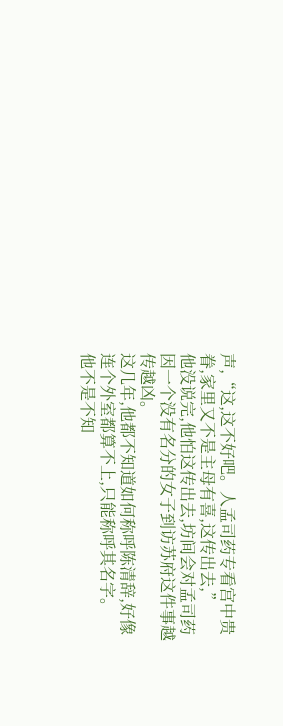声,“这,这不好吧。人孟司药专看宫中贵眷,家里又不是主母有喜,这传出去,”
他没说完,他怕这传出去,坊间会对孟司药因一个没有名分的女子到访苏府这件事越传越凶。
这几年,他都不知道如何称呼陈清辞,好像连个外室都算不上,只能称呼其名字。
他不是不知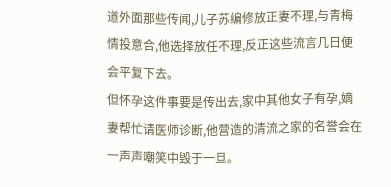道外面那些传闻,儿子苏编修放正妻不理,与青梅情投意合,他选择放任不理,反正这些流言几日便会平复下去。
但怀孕这件事要是传出去,家中其他女子有孕,嫡妻帮忙请医师诊断,他营造的清流之家的名誉会在一声声嘲笑中毁于一旦。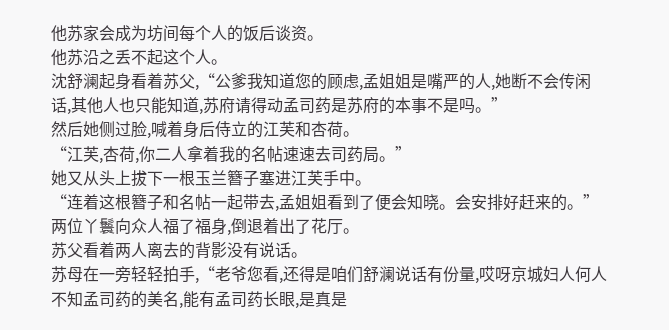他苏家会成为坊间每个人的饭后谈资。
他苏沿之丢不起这个人。
沈舒澜起身看着苏父,“公爹我知道您的顾虑,孟姐姐是嘴严的人,她断不会传闲话,其他人也只能知道,苏府请得动孟司药是苏府的本事不是吗。”
然后她侧过脸,喊着身后侍立的江芙和杏荷。
“江芙,杏荷,你二人拿着我的名帖速速去司药局。”
她又从头上拔下一根玉兰簪子塞进江芙手中。
“连着这根簪子和名帖一起带去,孟姐姐看到了便会知晓。会安排好赶来的。”
两位丫鬟向众人福了福身,倒退着出了花厅。
苏父看着两人离去的背影没有说话。
苏母在一旁轻轻拍手,“老爷您看,还得是咱们舒澜说话有份量,哎呀京城妇人何人不知孟司药的美名,能有孟司药长眼,是真是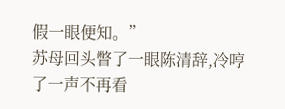假一眼便知。”
苏母回头瞥了一眼陈清辞,冷哼了一声不再看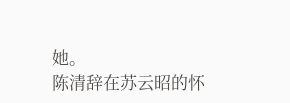她。
陈清辞在苏云昭的怀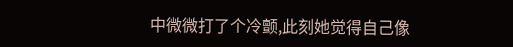中微微打了个冷颤,此刻她觉得自己像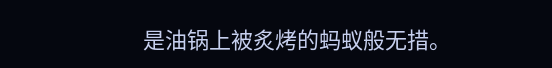是油锅上被炙烤的蚂蚁般无措。